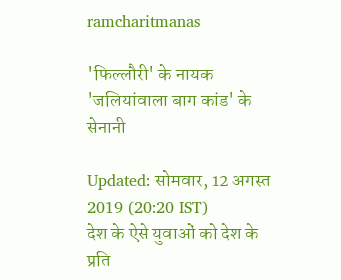ramcharitmanas

'फिल्लौरी' के नायक 'जलियांवाला बाग कांड' के सेनानी

Updated: सोमवार, 12 अगस्त 2019 (20:20 IST)
देश के ऐसे युवाओं को देश के प्रति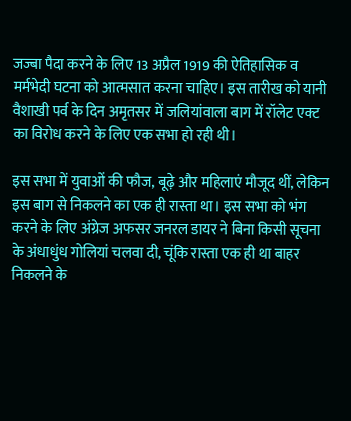जज्बा पैदा करने के लिए 13 अप्रैल 1919 की ऐतिहासिक व मर्मभेदी घटना को आत्मसात करना चाहिए। इस तारीख को यानी वैशाखी पर्व के दिन अमृतसर में जलियांवाला बाग में रॉलेट एक्ट का विरोध करने के लिए एक सभा हो रही थी।

इस सभा में युवाओं की फौज, बूढ़े और महिलाएं मौजूद थीं, लेकिन इस बाग से निकलने का एक ही रास्ता था। इस सभा को भंग करने के लिए अंग्रेज अफसर जनरल डायर ने बिना किसी सूचना के अंधाधुंध गोलियां चलवा दी, चूंकि रास्ता एक ही था बाहर निकलने के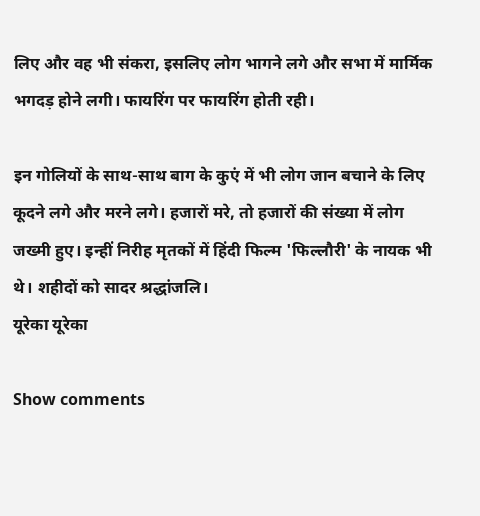लिए और वह भी संकरा, इसलिए लोग भागने लगे और सभा में मार्मिक भगदड़ होने लगी। फायरिंग पर फायरिंग होती रही।

इन गोलियों के साथ-साथ बाग के कुएं में भी लोग जान बचाने के लिए कूदने लगे और मरने लगे। हजारों मरे, तो हजारों की संख्या में लोग जख्मी हुए। इन्हीं निरीह मृतकों में हिंदी फिल्म 'फिल्लौरी' के नायक भी थे। शहीदों को सादर श्रद्धांजलि।
यूरेका यूरेका

Show comments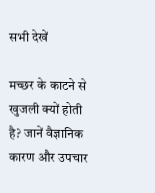सभी देखें

मच्छर के काटने से खुजली क्यों होती है? जानें वैज्ञानिक कारण और उपचार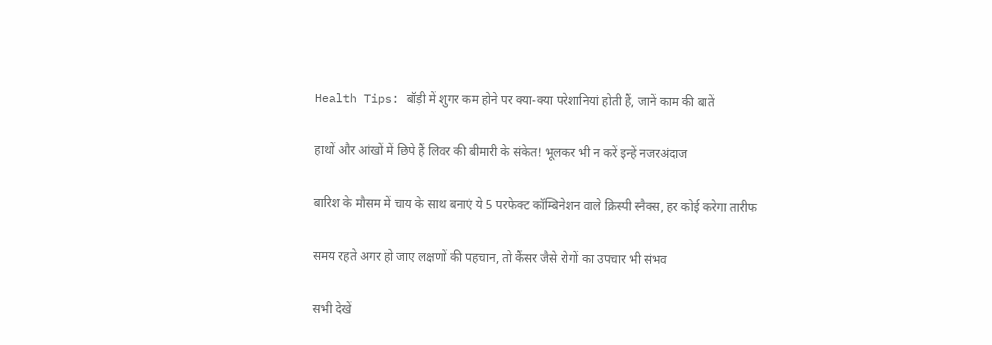Health Tips: बॉड़ी में शुगर कम होने पर क्या-क्या परेशानियां होती हैं, जानें काम की बातें

हाथों और आंखों में छिपे हैं लिवर की बीमारी के संकेत! भूलकर भी न करें इन्हें नजरअंदाज

बारिश के मौसम में चाय के साथ बनाएं ये 5 परफेक्ट कॉम्बिनेशन वाले क्रिस्पी स्नैक्स, हर कोई करेगा तारीफ

समय रहते अगर हो जाए लक्षणों की पहचान, तो कैंसर जैसे रोगों का उपचार भी संभव

सभी देखें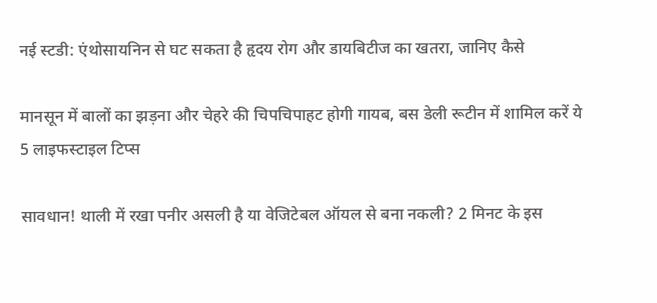नई स्टडी: एंथोसायनिन से घट सकता है हृदय रोग और डायबिटीज का खतरा, जानिए कैसे

मानसून में बालों का झड़ना और चेहरे की चिपचिपाहट होगी गायब, बस डेली रूटीन में शामिल करें ये 5 लाइफस्टाइल टिप्स

सावधान! थाली में रखा पनीर असली है या वेजिटेबल ऑयल से बना नकली? 2 मिनट के इस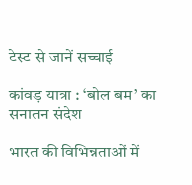टेस्ट से जानें सच्चाई

कांवड़ यात्रा : ‘बोल बम’ का सनातन संदेश

भारत की विभिन्नताओं में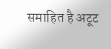समाहित है अटूट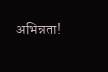अभिन्नता!